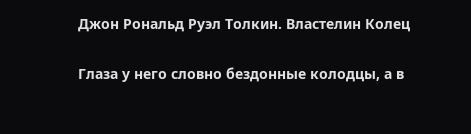Джон Рональд Руэл Толкин. Властелин Колец

Глаза у него словно бездонные колодцы, а в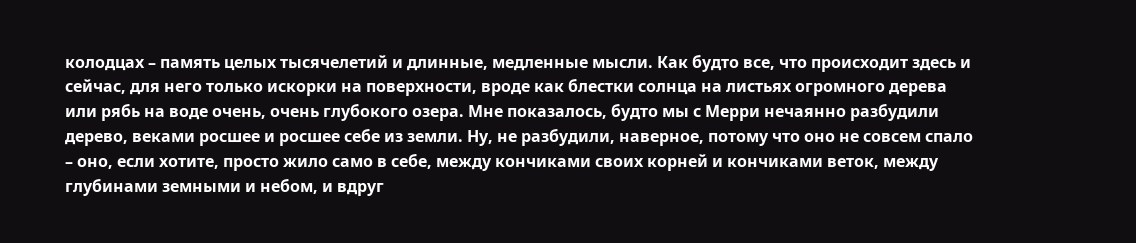колодцах – память целых тысячелетий и длинные, медленные мысли. Как будто все, что происходит здесь и сейчас, для него только искорки на поверхности, вроде как блестки солнца на листьях огромного дерева или рябь на воде очень, очень глубокого озера. Мне показалось, будто мы с Мерри нечаянно разбудили дерево, веками росшее и росшее себе из земли. Ну, не разбудили, наверное, потому что оно не совсем спало – оно, если хотите, просто жило само в себе, между кончиками своих корней и кончиками веток, между глубинами земными и небом, и вдруг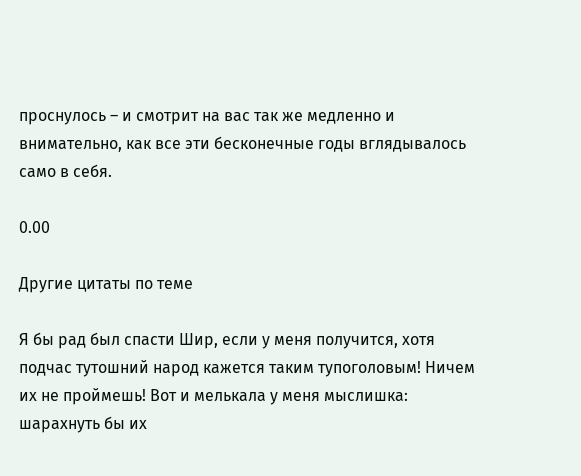проснулось – и смотрит на вас так же медленно и внимательно, как все эти бесконечные годы вглядывалось само в себя.

0.00

Другие цитаты по теме

Я бы рад был спасти Шир, если у меня получится, хотя подчас тутошний народ кажется таким тупоголовым! Ничем их не проймешь! Вот и мелькала у меня мыслишка: шарахнуть бы их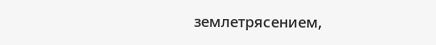землетрясением,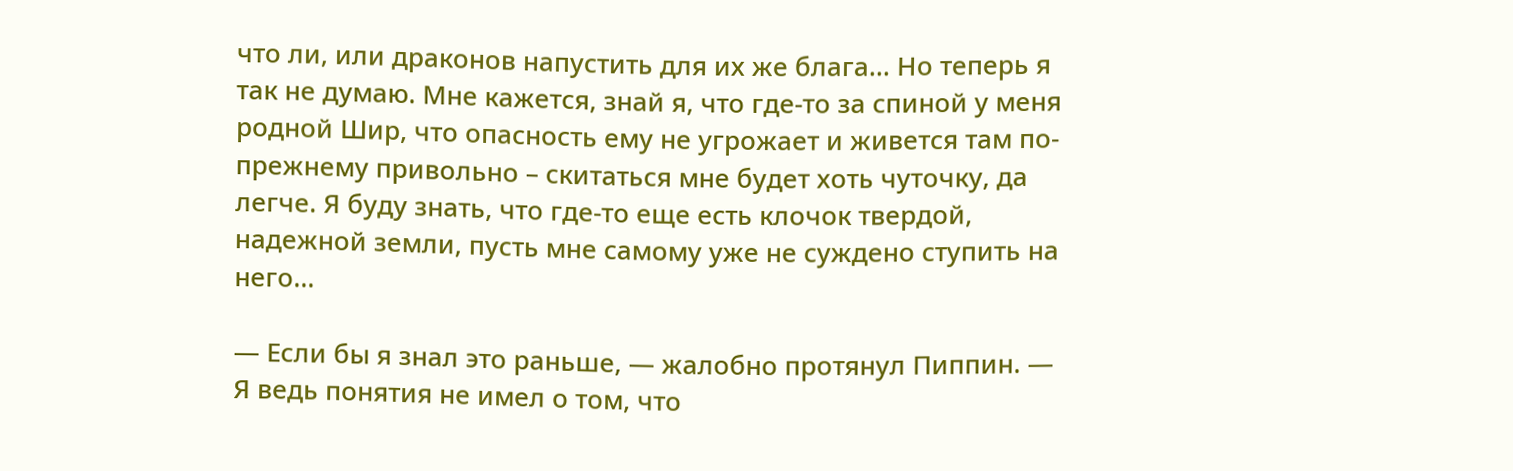что ли, или драконов напустить для их же блага... Но теперь я так не думаю. Мне кажется, знай я, что где-то за спиной у меня родной Шир, что опасность ему не угрожает и живется там по-прежнему привольно – скитаться мне будет хоть чуточку, да легче. Я буду знать, что где-то еще есть клочок твердой, надежной земли, пусть мне самому уже не суждено ступить на него...

— Если бы я знал это раньше, — жалобно протянул Пиппин. — Я ведь понятия не имел о том, что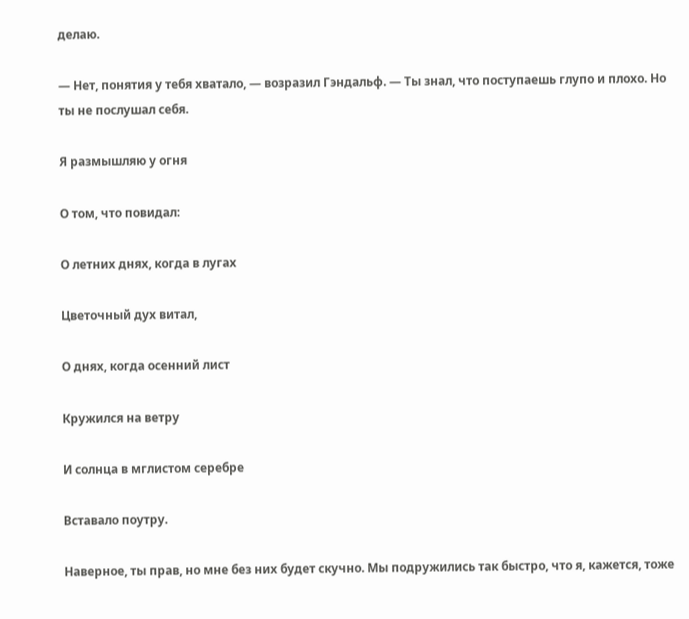делаю.

— Нет, понятия у тебя хватало, — возразил Гэндальф. — Ты знал, что поступаешь глупо и плохо. Но ты не послушал себя.

Я размышляю у огня

О том, что повидал:

О летних днях, когда в лугах

Цветочный дух витал,

О днях, когда осенний лист

Кружился на ветру

И солнца в мглистом серебре

Вставало поутру.

Наверное, ты прав, но мне без них будет скучно. Мы подружились так быстро, что я, кажется, тоже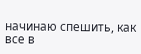начинаю спешить, как все в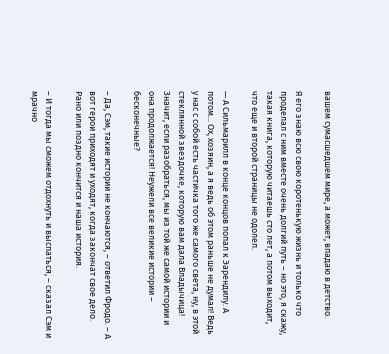вашем сумасшедшем мире, а может, впадаю в детство.

Я его знаю всю свою коротенькую жизнь и только что проделал с ним вместе очень долгий путь – но это, я скажу, такая книга, которую читаешь сто лет, а потом выходит, что еще и второй страницы не одолел.

— А Сильмарилл в конце концов попал к Эарендилу. А потом... Ох, хозяин, а я ведь об этом раньше не думал! Ведь у нас с собой есть частичка того же самого света, ну, в этой стеклянной звездочке, которую вам дала Владычица! Значит, если разобраться, мы из той же самой истории и она продолжается! Неужели все великие истории – бесконечные?

– Да, Сэм, такие истории не кончаются, – ответил Фродо. – А вот герои приходят и уходят, когда закончат свое дело. Рано или поздно кончится и наша история.

– И тогда мы сможем отдохнуть и выспаться, – сказал Сэм и мрачно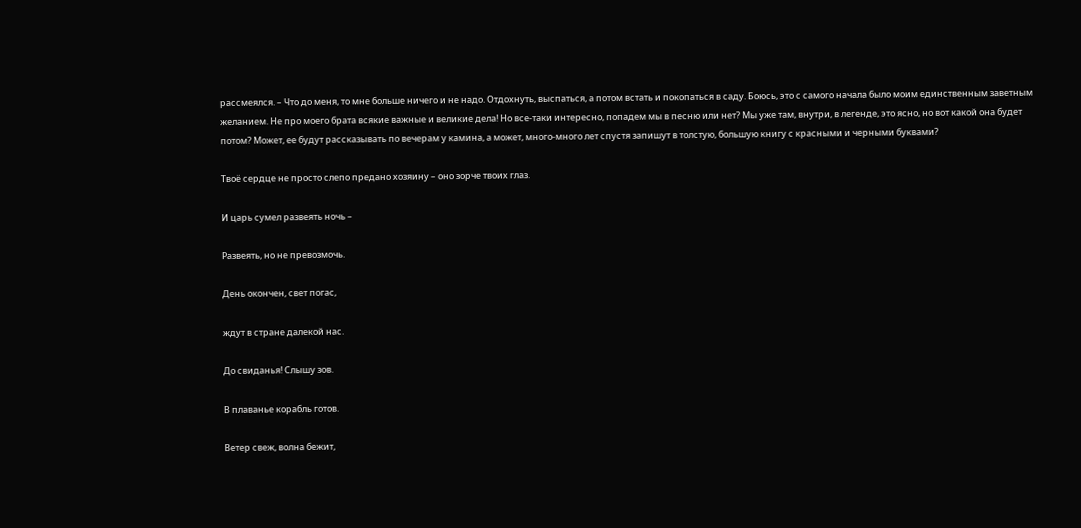рассмеялся. – Что до меня, то мне больше ничего и не надо. Отдохнуть, выспаться, а потом встать и покопаться в саду. Боюсь, это с самого начала было моим единственным заветным желанием. Не про моего брата всякие важные и великие дела! Но все-таки интересно, попадем мы в песню или нет? Мы уже там, внутри, в легенде, это ясно, но вот какой она будет потом? Может, ее будут рассказывать по вечерам у камина, а может, много-много лет спустя запишут в толстую, большую книгу с красными и черными буквами?

Твоё сердце не просто слепо предано хозяину – оно зорче твоих глаз.

И царь сумел развеять ночь –

Развеять, но не превозмочь.

День окончен, свет погас,

ждут в стране далекой нас.

До свиданья! Слышу зов.

В плаванье корабль готов.

Ветер свеж, волна бежит,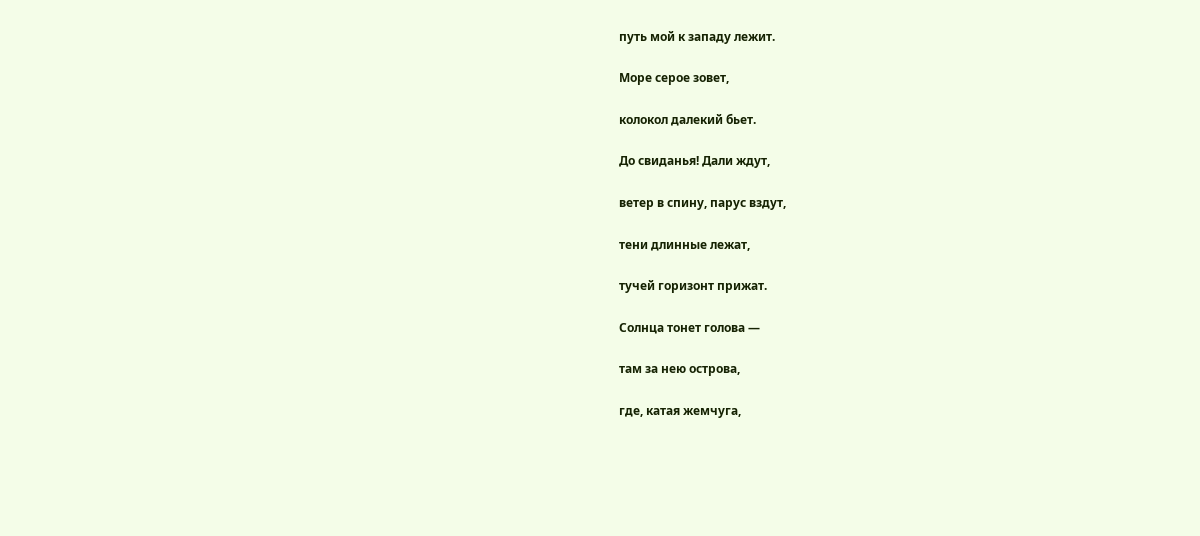путь мой к западу лежит.

Море серое зовет,

колокол далекий бьет.

До свиданья! Дали ждут,

ветер в спину, парус вздут,

тени длинные лежат,

тучей горизонт прижат.

Солнца тонет голова —

там за нею острова,

где, катая жемчуга,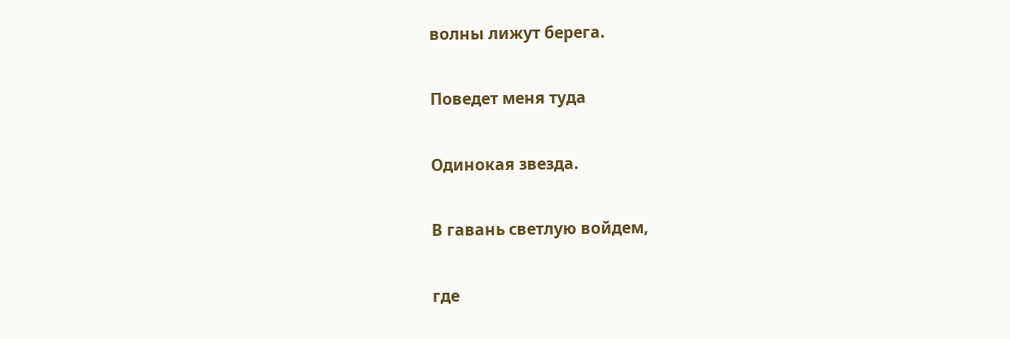волны лижут берега.

Поведет меня туда

Одинокая звезда.

В гавань светлую войдем,

где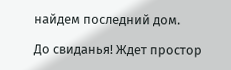найдем последний дом.

До свиданья! Ждет простор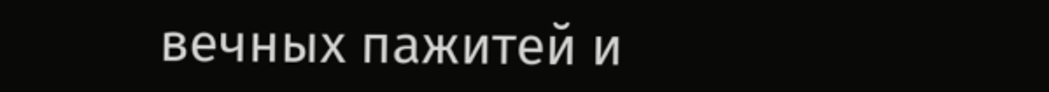вечных пажитей и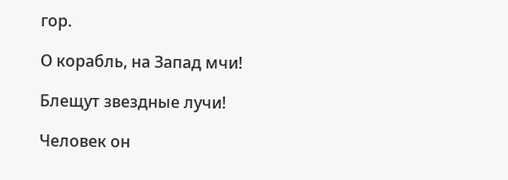гор.

О корабль, на Запад мчи!

Блещут звездные лучи!

Человек он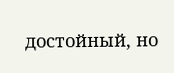достойный, но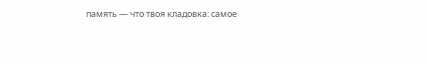память — что твоя кладовка: самое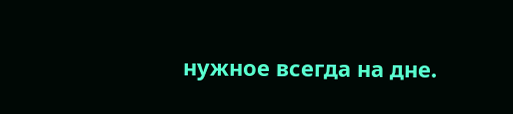нужное всегда на дне.